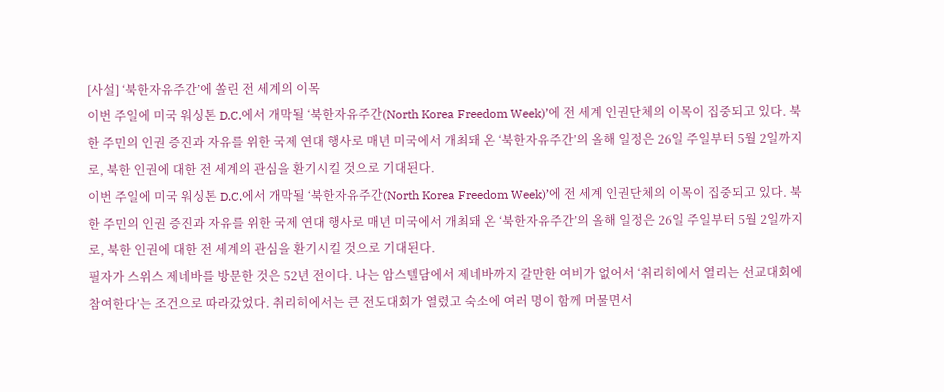[사설] ‘북한자유주간’에 쏠린 전 세계의 이목
이번 주일에 미국 워싱톤 D.C.에서 개막될 ‘북한자유주간(North Korea Freedom Week)’에 전 세계 인권단체의 이목이 집중되고 있다. 북한 주민의 인권 증진과 자유를 위한 국제 연대 행사로 매년 미국에서 개최돼 온 ‘북한자유주간’의 올해 일정은 26일 주일부터 5월 2일까지 로, 북한 인권에 대한 전 세계의 관심을 환기시킬 것으로 기대된다.
이번 주일에 미국 워싱톤 D.C.에서 개막될 ‘북한자유주간(North Korea Freedom Week)’에 전 세계 인권단체의 이목이 집중되고 있다. 북한 주민의 인권 증진과 자유를 위한 국제 연대 행사로 매년 미국에서 개최돼 온 ‘북한자유주간’의 올해 일정은 26일 주일부터 5월 2일까지 로, 북한 인권에 대한 전 세계의 관심을 환기시킬 것으로 기대된다.
필자가 스위스 제네바를 방문한 것은 52년 전이다. 나는 암스텔담에서 제네바까지 갈만한 여비가 없어서 ‘취리히에서 열리는 선교대회에 참여한다’는 조건으로 따라갔었다. 취리히에서는 큰 전도대회가 열렸고 숙소에 여러 명이 함께 머물면서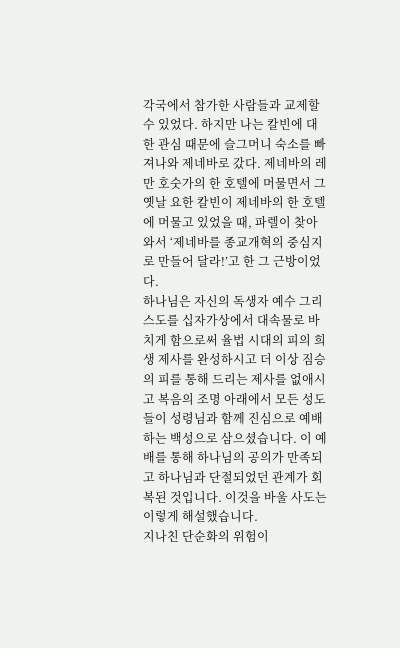각국에서 참가한 사람들과 교제할 수 있었다. 하지만 나는 칼빈에 대한 관심 때문에 슬그머니 숙소를 빠져나와 제네바로 갔다. 제네바의 레만 호숫가의 한 호텔에 머물면서 그 옛날 요한 칼빈이 제네바의 한 호텔에 머물고 있었을 때, 파렐이 찾아와서 ‘제네바를 종교개혁의 중심지로 만들어 달라!’고 한 그 근방이었다.
하나님은 자신의 독생자 예수 그리스도를 십자가상에서 대속물로 바치게 함으로써 율법 시대의 피의 희생 제사를 완성하시고 더 이상 짐승의 피를 통해 드리는 제사를 없애시고 복음의 조명 아래에서 모든 성도들이 성령님과 함께 진심으로 예배하는 백성으로 삼으셨습니다. 이 예배를 통해 하나님의 공의가 만족되고 하나님과 단절되었던 관계가 회복된 것입니다. 이것을 바울 사도는 이렇게 해설했습니다.
지나친 단순화의 위험이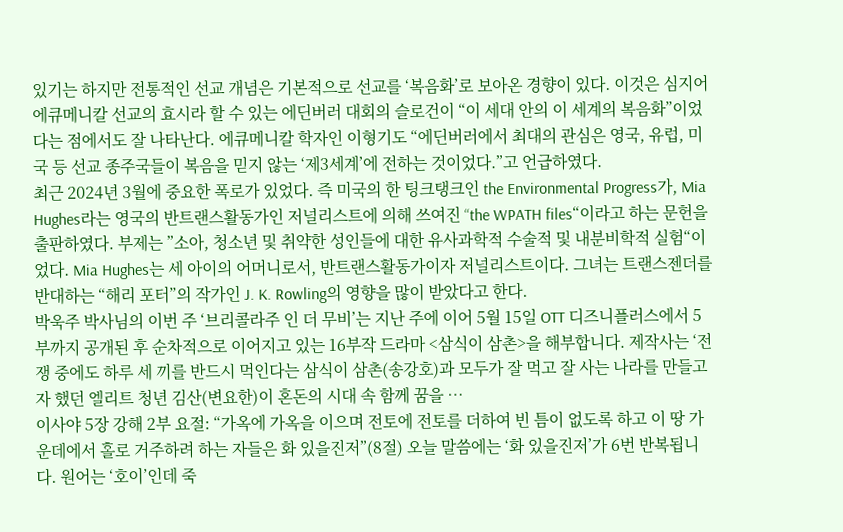있기는 하지만 전통적인 선교 개념은 기본적으로 선교를 ‘복음화’로 보아온 경향이 있다. 이것은 심지어 에큐메니칼 선교의 효시라 할 수 있는 에딘버러 대회의 슬로건이 “이 세대 안의 이 세계의 복음화”이었다는 점에서도 잘 나타난다. 에큐메니칼 학자인 이형기도 “에딘버러에서 최대의 관심은 영국, 유럽, 미국 등 선교 종주국들이 복음을 믿지 않는 ‘제3세계’에 전하는 것이었다.”고 언급하였다.
최근 2024년 3월에 중요한 폭로가 있었다. 즉 미국의 한 팅크탱크인 the Environmental Progress가, Mia Hughes라는 영국의 반트랜스활동가인 저널리스트에 의해 쓰여진 “the WPATH files“이라고 하는 문헌을 출판하였다. 부제는 ”소아, 청소년 및 취약한 성인들에 대한 유사과학적 수술적 및 내분비학적 실험“이었다. Mia Hughes는 세 아이의 어머니로서, 반트랜스활동가이자 저널리스트이다. 그녀는 트랜스젠더를 반대하는 “해리 포터”의 작가인 J. K. Rowling의 영향을 많이 받았다고 한다.
박욱주 박사님의 이번 주 ‘브리콜라주 인 더 무비’는 지난 주에 이어 5월 15일 OTT 디즈니플러스에서 5부까지 공개된 후 순차적으로 이어지고 있는 16부작 드라마 <삼식이 삼촌>을 해부합니다. 제작사는 ‘전쟁 중에도 하루 세 끼를 반드시 먹인다는 삼식이 삼촌(송강호)과 모두가 잘 먹고 잘 사는 나라를 만들고자 했던 엘리트 청년 김산(변요한)이 혼돈의 시대 속 함께 꿈을 …
이사야 5장 강해 2부 요절: “가옥에 가옥을 이으며 전토에 전토를 더하여 빈 틈이 없도록 하고 이 땅 가운데에서 홀로 거주하려 하는 자들은 화 있을진저”(8절) 오늘 말씀에는 ‘화 있을진저’가 6번 반복됩니다. 원어는 ‘호이’인데 죽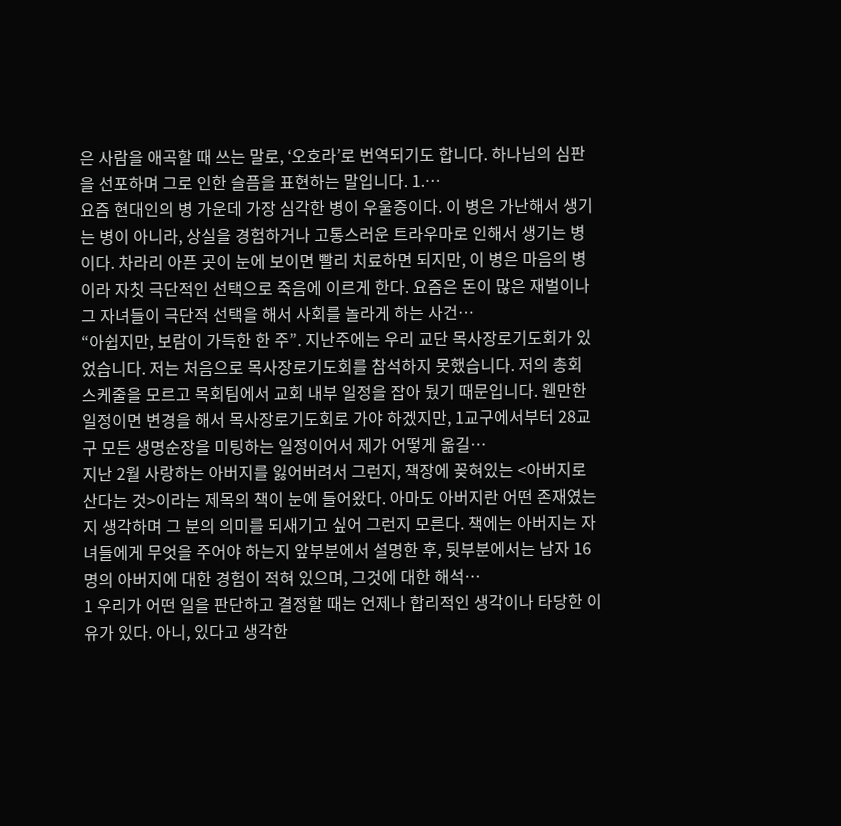은 사람을 애곡할 때 쓰는 말로, ‘오호라’로 번역되기도 합니다. 하나님의 심판을 선포하며 그로 인한 슬픔을 표현하는 말입니다. 1.…
요즘 현대인의 병 가운데 가장 심각한 병이 우울증이다. 이 병은 가난해서 생기는 병이 아니라, 상실을 경험하거나 고통스러운 트라우마로 인해서 생기는 병이다. 차라리 아픈 곳이 눈에 보이면 빨리 치료하면 되지만, 이 병은 마음의 병이라 자칫 극단적인 선택으로 죽음에 이르게 한다. 요즘은 돈이 많은 재벌이나 그 자녀들이 극단적 선택을 해서 사회를 놀라게 하는 사건…
“아쉽지만, 보람이 가득한 한 주”. 지난주에는 우리 교단 목사장로기도회가 있었습니다. 저는 처음으로 목사장로기도회를 참석하지 못했습니다. 저의 총회 스케줄을 모르고 목회팀에서 교회 내부 일정을 잡아 뒀기 때문입니다. 웬만한 일정이면 변경을 해서 목사장로기도회로 가야 하겠지만, 1교구에서부터 28교구 모든 생명순장을 미팅하는 일정이어서 제가 어떻게 옮길…
지난 2월 사랑하는 아버지를 잃어버려서 그런지, 책장에 꽂혀있는 <아버지로 산다는 것>이라는 제목의 책이 눈에 들어왔다. 아마도 아버지란 어떤 존재였는지 생각하며 그 분의 의미를 되새기고 싶어 그런지 모른다. 책에는 아버지는 자녀들에게 무엇을 주어야 하는지 앞부분에서 설명한 후, 뒷부분에서는 남자 16명의 아버지에 대한 경험이 적혀 있으며, 그것에 대한 해석…
1 우리가 어떤 일을 판단하고 결정할 때는 언제나 합리적인 생각이나 타당한 이유가 있다. 아니, 있다고 생각한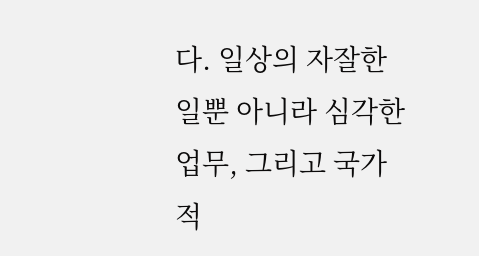다. 일상의 자잘한 일뿐 아니라 심각한 업무, 그리고 국가적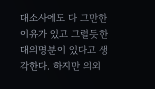대소사에도 다 그만한 이유가 있고 그럴듯한 대의명분이 있다고 생각한다. 하지만 의외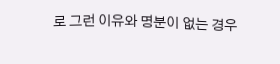로 그런 이유와 명분이 없는 경우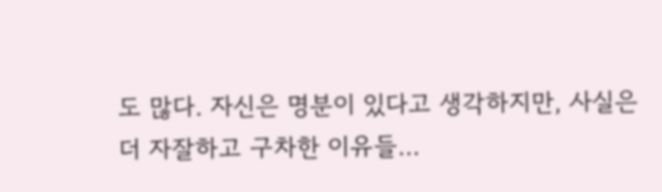도 많다. 자신은 명분이 있다고 생각하지만, 사실은 더 자잘하고 구차한 이유들…